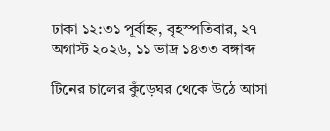ঢাকা ১২:৩১ পূর্বাহ্ন, বৃহস্পতিবার, ২৭ অগাস্ট ২০২৬, ১১ ভাদ্র ১৪৩৩ বঙ্গাব্দ

টিনের চালের কুঁড়েঘর থেকে উঠে আসা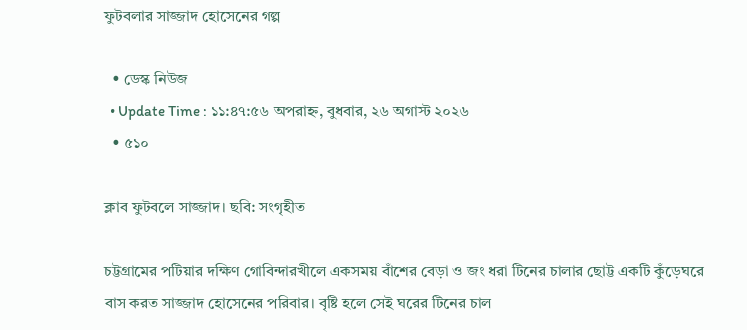ফুটবলার সাজ্জাদ হোসেনের গল্প

  • ডেস্ক নিউজ
  • Update Time : ১১:৪৭:৫৬ অপরাহ্ন, বুধবার, ২৬ অগাস্ট ২০২৬
  • ৫১০

ক্লাব ফুটবলে সাজ্জাদ। ছবি: সংগৃহীত

চট্টগ্রামের পটিয়ার দক্ষিণ গোবিন্দারখীলে একসময় বাঁশের বেড়া ও জং ধরা টিনের চালার ছোট্ট একটি কুঁড়েঘরে বাস করত সাজ্জাদ হোসেনের পরিবার। বৃষ্টি হলে সেই ঘরের টিনের চাল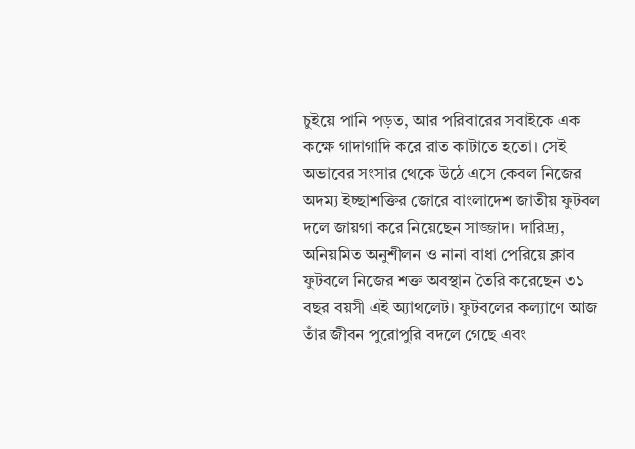চুইয়ে পানি পড়ত, আর পরিবারের সবাইকে এক কক্ষে গাদাগাদি করে রাত কাটাতে হতো। সেই অভাবের সংসার থেকে উঠে এসে কেবল নিজের অদম্য ইচ্ছাশক্তির জোরে বাংলাদেশ জাতীয় ফুটবল দলে জায়গা করে নিয়েছেন সাজ্জাদ। দারিদ্র্য, অনিয়মিত অনুশীলন ও নানা বাধা পেরিয়ে ক্লাব ফুটবলে নিজের শক্ত অবস্থান তৈরি করেছেন ৩১ বছর বয়সী এই অ্যাথলেট। ফুটবলের কল্যাণে আজ তাঁর জীবন পুরোপুরি বদলে গেছে এবং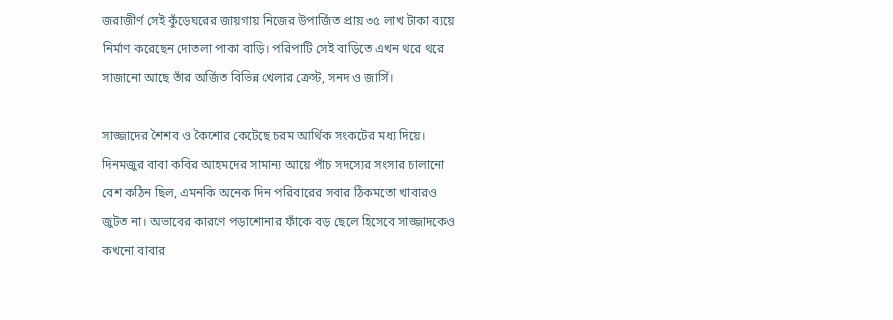জরাজীর্ণ সেই কুঁড়েঘরের জায়গায় নিজের উপার্জিত প্রায় ৩৫ লাখ টাকা ব্যয়ে নির্মাণ করেছেন দোতলা পাকা বাড়ি। পরিপাটি সেই বাড়িতে এখন থরে থরে সাজানো আছে তাঁর অর্জিত বিভিন্ন খেলার ক্রেস্ট, সনদ ও জার্সি।

সাজ্জাদের শৈশব ও কৈশোর কেটেছে চরম আর্থিক সংকটের মধ্য দিয়ে। দিনমজুর বাবা কবির আহমদের সামান্য আয়ে পাঁচ সদস্যের সংসার চালানো বেশ কঠিন ছিল, এমনকি অনেক দিন পরিবারের সবার ঠিকমতো খাবারও জুটত না। অভাবের কারণে পড়াশোনার ফাঁকে বড় ছেলে হিসেবে সাজ্জাদকেও কখনো বাবার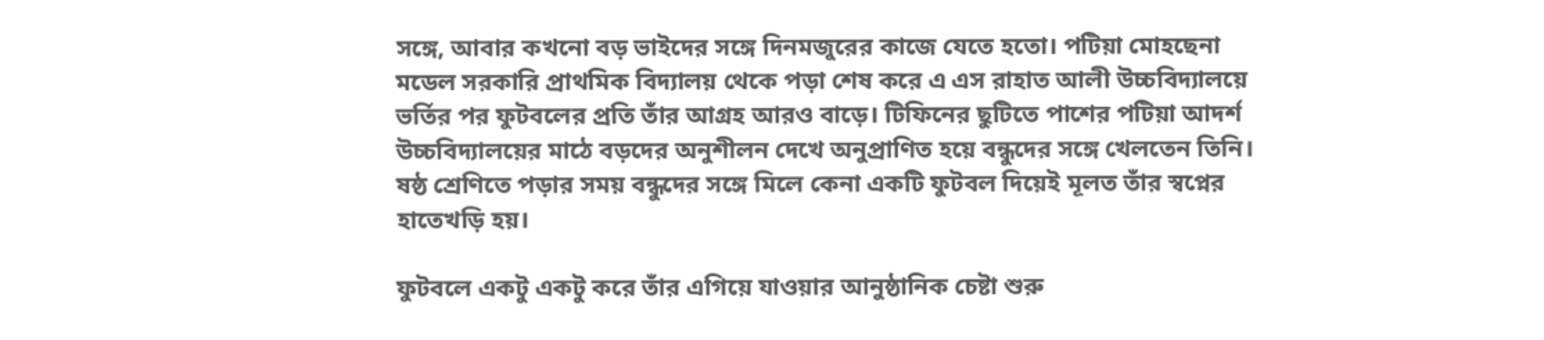সঙ্গে, আবার কখনো বড় ভাইদের সঙ্গে দিনমজুরের কাজে যেতে হতো। পটিয়া মোহছেনা মডেল সরকারি প্রাথমিক বিদ্যালয় থেকে পড়া শেষ করে এ এস রাহাত আলী উচ্চবিদ্যালয়ে ভর্তির পর ফুটবলের প্রতি তাঁর আগ্রহ আরও বাড়ে। টিফিনের ছুটিতে পাশের পটিয়া আদর্শ উচ্চবিদ্যালয়ের মাঠে বড়দের অনুশীলন দেখে অনুপ্রাণিত হয়ে বন্ধুদের সঙ্গে খেলতেন তিনি। ষষ্ঠ শ্রেণিতে পড়ার সময় বন্ধুদের সঙ্গে মিলে কেনা একটি ফুটবল দিয়েই মূলত তাঁর স্বপ্নের হাতেখড়ি হয়।

ফুটবলে একটু একটু করে তাঁর এগিয়ে যাওয়ার আনুষ্ঠানিক চেষ্টা শুরু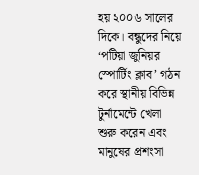হয় ২০০৬ সালের দিকে। বন্ধুদের নিয়ে ‘পটিয়া জুনিয়র স্পোর্টিং ক্লাব’ গঠন করে স্থানীয় বিভিন্ন টুর্নামেন্টে খেলা শুরু করেন এবং মানুষের প্রশংসা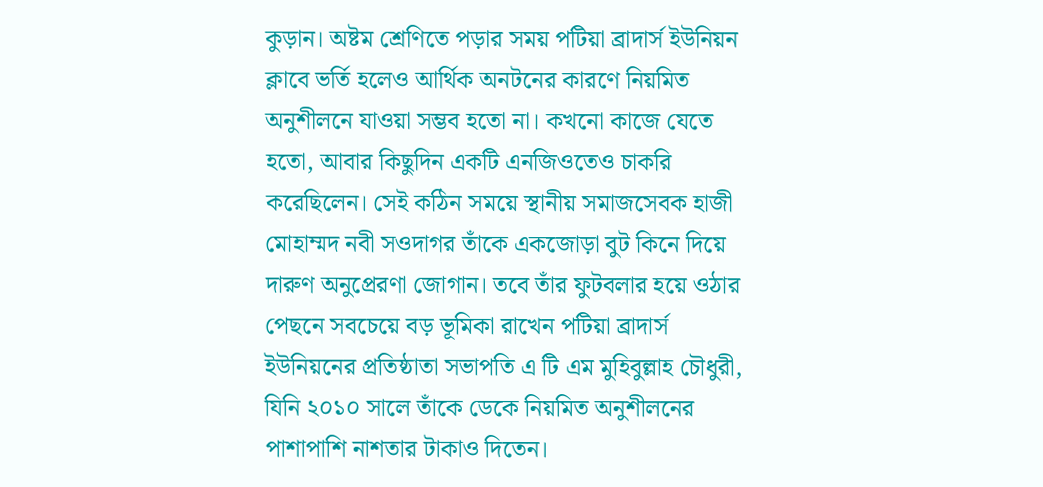কুড়ান। অষ্টম শ্রেণিতে পড়ার সময় পটিয়া ব্রাদার্স ইউনিয়ন ক্লাবে ভর্তি হলেও আর্থিক অনটনের কারণে নিয়মিত অনুশীলনে যাওয়া সম্ভব হতো না। কখনো কাজে যেতে হতো, আবার কিছুদিন একটি এনজিওতেও চাকরি করেছিলেন। সেই কঠিন সময়ে স্থানীয় সমাজসেবক হাজী মোহাম্মদ নবী সওদাগর তাঁকে একজোড়া বুট কিনে দিয়ে দারুণ অনুপ্রেরণা জোগান। তবে তাঁর ফুটবলার হয়ে ওঠার পেছনে সবচেয়ে বড় ভূমিকা রাখেন পটিয়া ব্রাদার্স ইউনিয়নের প্রতিষ্ঠাতা সভাপতি এ টি এম মুহিবুল্লাহ চৌধুরী, যিনি ২০১০ সালে তাঁকে ডেকে নিয়মিত অনুশীলনের পাশাপাশি নাশতার টাকাও দিতেন।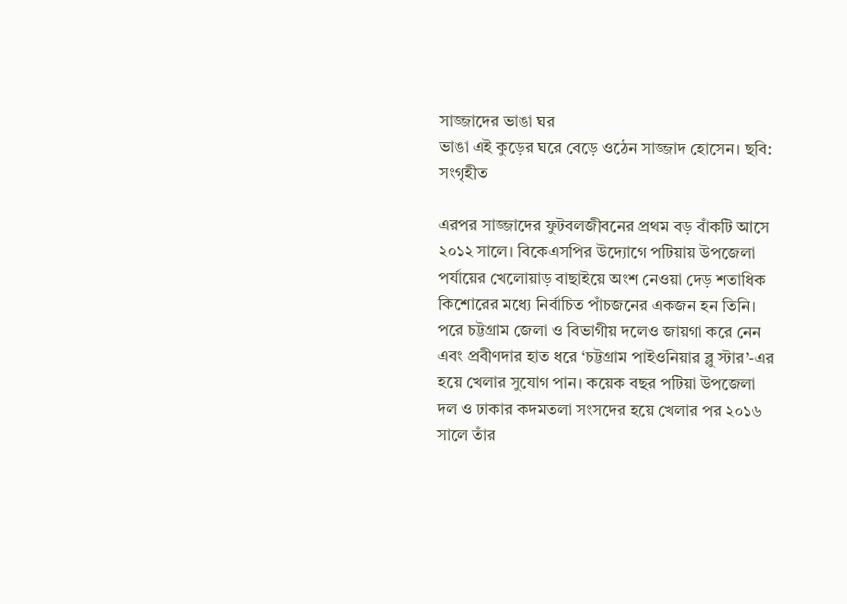সাজ্জাদের ভাঙা ঘর
ভাঙা এই কুড়ের ঘরে বেড়ে ওঠেন সাজ্জাদ হোসেন। ছবি: সংগৃহীত

এরপর সাজ্জাদের ফুটবলজীবনের প্রথম বড় বাঁকটি আসে ২০১২ সালে। বিকেএসপির উদ্যোগে পটিয়ায় উপজেলা পর্যায়ের খেলোয়াড় বাছাইয়ে অংশ নেওয়া দেড় শতাধিক কিশোরের মধ্যে নির্বাচিত পাঁচজনের একজন হন তিনি। পরে চট্টগ্রাম জেলা ও বিভাগীয় দলেও জায়গা করে নেন এবং প্রবীণদার হাত ধরে ‘চট্টগ্রাম পাইওনিয়ার ব্লু স্টার’-এর হয়ে খেলার সুযোগ পান। কয়েক বছর পটিয়া উপজেলা দল ও ঢাকার কদমতলা সংসদের হয়ে খেলার পর ২০১৬ সালে তাঁর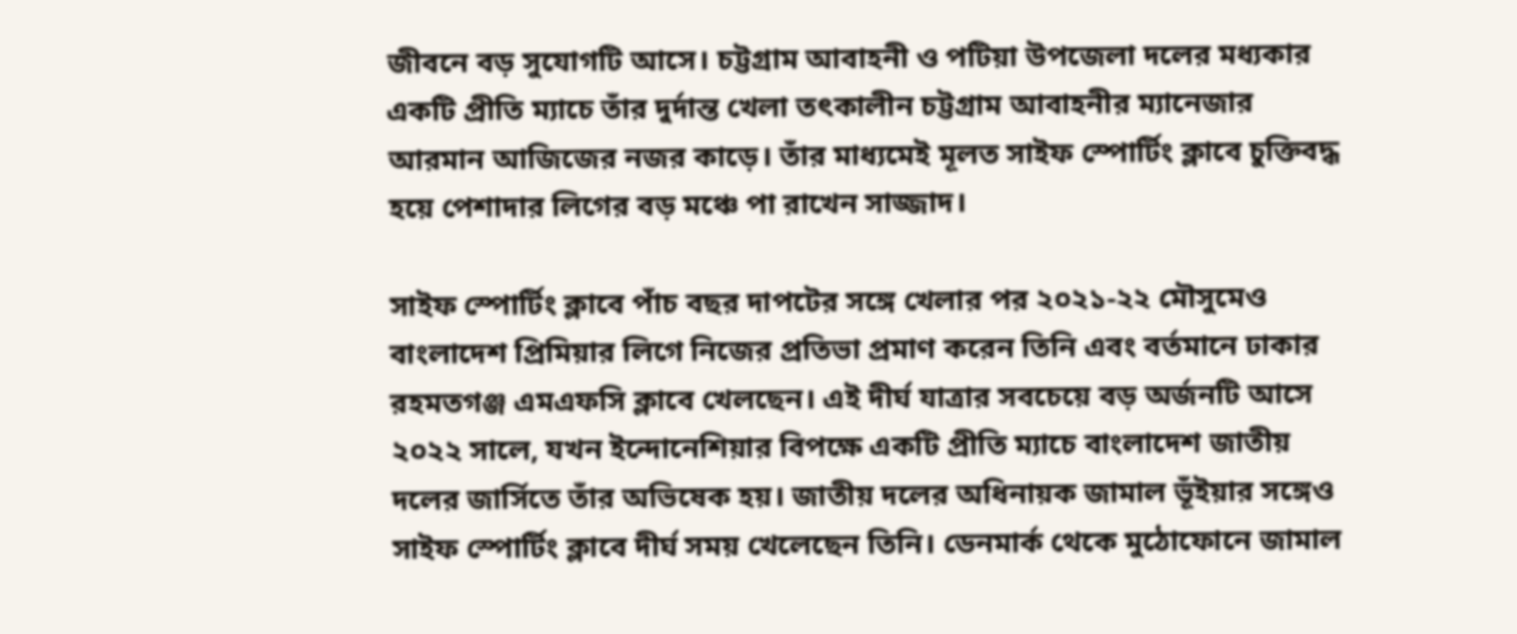জীবনে বড় সুযোগটি আসে। চট্টগ্রাম আবাহনী ও পটিয়া উপজেলা দলের মধ্যকার একটি প্রীতি ম্যাচে তাঁর দুর্দান্ত খেলা তৎকালীন চট্টগ্রাম আবাহনীর ম্যানেজার আরমান আজিজের নজর কাড়ে। তাঁর মাধ্যমেই মূলত সাইফ স্পোর্টিং ক্লাবে চুক্তিবদ্ধ হয়ে পেশাদার লিগের বড় মঞ্চে পা রাখেন সাজ্জাদ।

সাইফ স্পোর্টিং ক্লাবে পাঁচ বছর দাপটের সঙ্গে খেলার পর ২০২১-২২ মৌসুমেও বাংলাদেশ প্রিমিয়ার লিগে নিজের প্রতিভা প্রমাণ করেন তিনি এবং বর্তমানে ঢাকার রহমতগঞ্জ এমএফসি ক্লাবে খেলছেন। এই দীর্ঘ যাত্রার সবচেয়ে বড় অর্জনটি আসে ২০২২ সালে, যখন ইন্দোনেশিয়ার বিপক্ষে একটি প্রীতি ম্যাচে বাংলাদেশ জাতীয় দলের জার্সিতে তাঁর অভিষেক হয়। জাতীয় দলের অধিনায়ক জামাল ভূঁইয়ার সঙ্গেও সাইফ স্পোর্টিং ক্লাবে দীর্ঘ সময় খেলেছেন তিনি। ডেনমার্ক থেকে মুঠোফোনে জামাল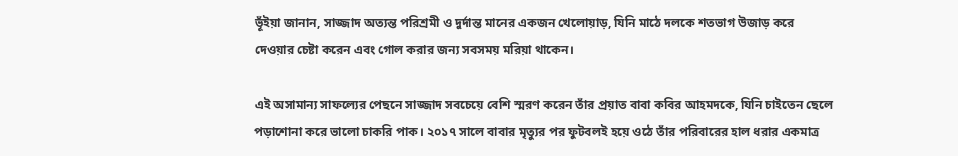ভূঁইয়া জানান, সাজ্জাদ অত্যন্ত পরিশ্রমী ও দুর্দান্ত মানের একজন খেলোয়াড়, যিনি মাঠে দলকে শতভাগ উজাড় করে দেওয়ার চেষ্টা করেন এবং গোল করার জন্য সবসময় মরিয়া থাকেন।

এই অসামান্য সাফল্যের পেছনে সাজ্জাদ সবচেয়ে বেশি স্মরণ করেন তাঁর প্রয়াত বাবা কবির আহমদকে, যিনি চাইতেন ছেলে পড়াশোনা করে ভালো চাকরি পাক। ২০১৭ সালে বাবার মৃত্যুর পর ফুটবলই হয়ে ওঠে তাঁর পরিবারের হাল ধরার একমাত্র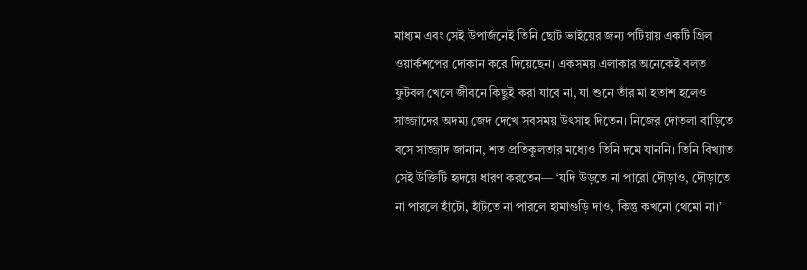মাধ্যম এবং সেই উপার্জনেই তিনি ছোট ভাইয়ের জন্য পটিয়ায় একটি গ্রিল ওয়ার্কশপের দোকান করে দিয়েছেন। একসময় এলাকার অনেকেই বলত ফুটবল খেলে জীবনে কিছুই করা যাবে না, যা শুনে তাঁর মা হতাশ হলেও সাজ্জাদের অদম্য জেদ দেখে সবসময় উৎসাহ দিতেন। নিজের দোতলা বাড়িতে বসে সাজ্জাদ জানান, শত প্রতিকূলতার মধ্যেও তিনি দমে যাননি। তিনি বিখ্যাত সেই উক্তিটি হৃদয়ে ধারণ করতেন— ‘যদি উড়তে না পারো দৌড়াও, দৌড়াতে না পারলে হাঁটো, হাঁটতে না পারলে হামাগুড়ি দাও, কিন্তু কখনো থেমো না।’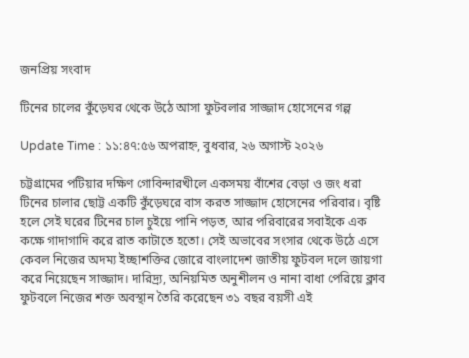জনপ্রিয় সংবাদ

টিনের চালের কুঁড়েঘর থেকে উঠে আসা ফুটবলার সাজ্জাদ হোসেনের গল্প

Update Time : ১১:৪৭:৫৬ অপরাহ্ন, বুধবার, ২৬ অগাস্ট ২০২৬

চট্টগ্রামের পটিয়ার দক্ষিণ গোবিন্দারখীলে একসময় বাঁশের বেড়া ও জং ধরা টিনের চালার ছোট্ট একটি কুঁড়েঘরে বাস করত সাজ্জাদ হোসেনের পরিবার। বৃষ্টি হলে সেই ঘরের টিনের চাল চুইয়ে পানি পড়ত, আর পরিবারের সবাইকে এক কক্ষে গাদাগাদি করে রাত কাটাতে হতো। সেই অভাবের সংসার থেকে উঠে এসে কেবল নিজের অদম্য ইচ্ছাশক্তির জোরে বাংলাদেশ জাতীয় ফুটবল দলে জায়গা করে নিয়েছেন সাজ্জাদ। দারিদ্র্য, অনিয়মিত অনুশীলন ও নানা বাধা পেরিয়ে ক্লাব ফুটবলে নিজের শক্ত অবস্থান তৈরি করেছেন ৩১ বছর বয়সী এই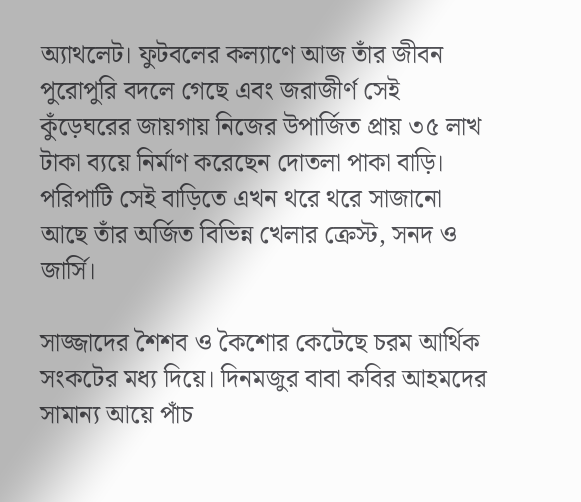অ্যাথলেট। ফুটবলের কল্যাণে আজ তাঁর জীবন পুরোপুরি বদলে গেছে এবং জরাজীর্ণ সেই কুঁড়েঘরের জায়গায় নিজের উপার্জিত প্রায় ৩৫ লাখ টাকা ব্যয়ে নির্মাণ করেছেন দোতলা পাকা বাড়ি। পরিপাটি সেই বাড়িতে এখন থরে থরে সাজানো আছে তাঁর অর্জিত বিভিন্ন খেলার ক্রেস্ট, সনদ ও জার্সি।

সাজ্জাদের শৈশব ও কৈশোর কেটেছে চরম আর্থিক সংকটের মধ্য দিয়ে। দিনমজুর বাবা কবির আহমদের সামান্য আয়ে পাঁচ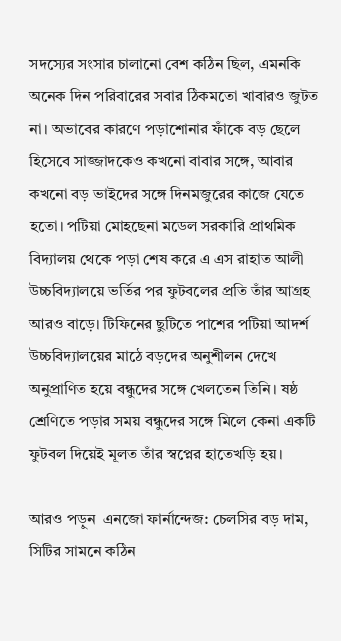সদস্যের সংসার চালানো বেশ কঠিন ছিল, এমনকি অনেক দিন পরিবারের সবার ঠিকমতো খাবারও জুটত না। অভাবের কারণে পড়াশোনার ফাঁকে বড় ছেলে হিসেবে সাজ্জাদকেও কখনো বাবার সঙ্গে, আবার কখনো বড় ভাইদের সঙ্গে দিনমজুরের কাজে যেতে হতো। পটিয়া মোহছেনা মডেল সরকারি প্রাথমিক বিদ্যালয় থেকে পড়া শেষ করে এ এস রাহাত আলী উচ্চবিদ্যালয়ে ভর্তির পর ফুটবলের প্রতি তাঁর আগ্রহ আরও বাড়ে। টিফিনের ছুটিতে পাশের পটিয়া আদর্শ উচ্চবিদ্যালয়ের মাঠে বড়দের অনুশীলন দেখে অনুপ্রাণিত হয়ে বন্ধুদের সঙ্গে খেলতেন তিনি। ষষ্ঠ শ্রেণিতে পড়ার সময় বন্ধুদের সঙ্গে মিলে কেনা একটি ফুটবল দিয়েই মূলত তাঁর স্বপ্নের হাতেখড়ি হয়।

আরও পড়ুন  এনজো ফার্নান্দেজ: চেলসির বড় দাম, সিটির সামনে কঠিন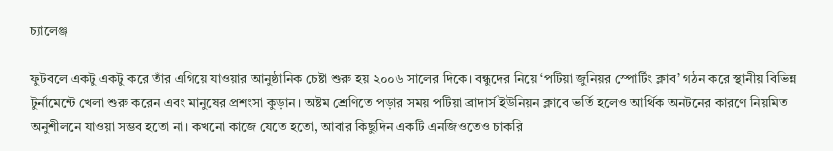চ্যালেঞ্জ

ফুটবলে একটু একটু করে তাঁর এগিয়ে যাওয়ার আনুষ্ঠানিক চেষ্টা শুরু হয় ২০০৬ সালের দিকে। বন্ধুদের নিয়ে ‘পটিয়া জুনিয়র স্পোর্টিং ক্লাব’ গঠন করে স্থানীয় বিভিন্ন টুর্নামেন্টে খেলা শুরু করেন এবং মানুষের প্রশংসা কুড়ান। অষ্টম শ্রেণিতে পড়ার সময় পটিয়া ব্রাদার্স ইউনিয়ন ক্লাবে ভর্তি হলেও আর্থিক অনটনের কারণে নিয়মিত অনুশীলনে যাওয়া সম্ভব হতো না। কখনো কাজে যেতে হতো, আবার কিছুদিন একটি এনজিওতেও চাকরি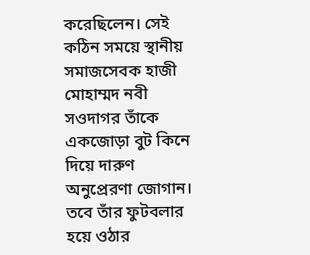করেছিলেন। সেই কঠিন সময়ে স্থানীয় সমাজসেবক হাজী মোহাম্মদ নবী সওদাগর তাঁকে একজোড়া বুট কিনে দিয়ে দারুণ অনুপ্রেরণা জোগান। তবে তাঁর ফুটবলার হয়ে ওঠার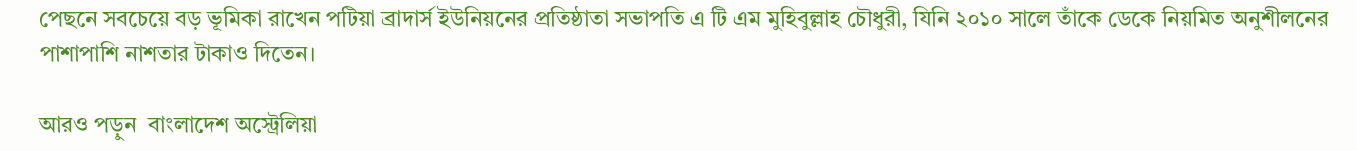পেছনে সবচেয়ে বড় ভূমিকা রাখেন পটিয়া ব্রাদার্স ইউনিয়নের প্রতিষ্ঠাতা সভাপতি এ টি এম মুহিবুল্লাহ চৌধুরী, যিনি ২০১০ সালে তাঁকে ডেকে নিয়মিত অনুশীলনের পাশাপাশি নাশতার টাকাও দিতেন।

আরও পড়ুন  বাংলাদেশ অস্ট্রেলিয়া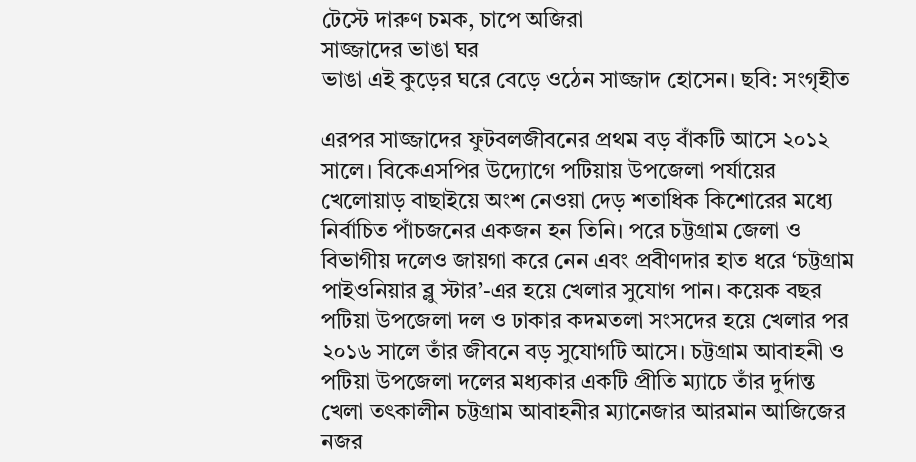টেস্টে দারুণ চমক, চাপে অজিরা
সাজ্জাদের ভাঙা ঘর
ভাঙা এই কুড়ের ঘরে বেড়ে ওঠেন সাজ্জাদ হোসেন। ছবি: সংগৃহীত

এরপর সাজ্জাদের ফুটবলজীবনের প্রথম বড় বাঁকটি আসে ২০১২ সালে। বিকেএসপির উদ্যোগে পটিয়ায় উপজেলা পর্যায়ের খেলোয়াড় বাছাইয়ে অংশ নেওয়া দেড় শতাধিক কিশোরের মধ্যে নির্বাচিত পাঁচজনের একজন হন তিনি। পরে চট্টগ্রাম জেলা ও বিভাগীয় দলেও জায়গা করে নেন এবং প্রবীণদার হাত ধরে ‘চট্টগ্রাম পাইওনিয়ার ব্লু স্টার’-এর হয়ে খেলার সুযোগ পান। কয়েক বছর পটিয়া উপজেলা দল ও ঢাকার কদমতলা সংসদের হয়ে খেলার পর ২০১৬ সালে তাঁর জীবনে বড় সুযোগটি আসে। চট্টগ্রাম আবাহনী ও পটিয়া উপজেলা দলের মধ্যকার একটি প্রীতি ম্যাচে তাঁর দুর্দান্ত খেলা তৎকালীন চট্টগ্রাম আবাহনীর ম্যানেজার আরমান আজিজের নজর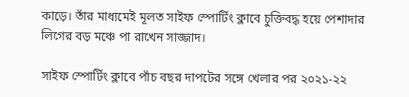কাড়ে। তাঁর মাধ্যমেই মূলত সাইফ স্পোর্টিং ক্লাবে চুক্তিবদ্ধ হয়ে পেশাদার লিগের বড় মঞ্চে পা রাখেন সাজ্জাদ।

সাইফ স্পোর্টিং ক্লাবে পাঁচ বছর দাপটের সঙ্গে খেলার পর ২০২১-২২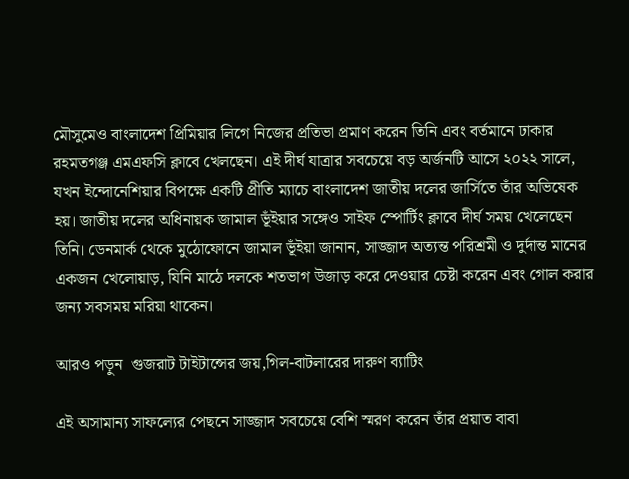মৌসুমেও বাংলাদেশ প্রিমিয়ার লিগে নিজের প্রতিভা প্রমাণ করেন তিনি এবং বর্তমানে ঢাকার রহমতগঞ্জ এমএফসি ক্লাবে খেলছেন। এই দীর্ঘ যাত্রার সবচেয়ে বড় অর্জনটি আসে ২০২২ সালে, যখন ইন্দোনেশিয়ার বিপক্ষে একটি প্রীতি ম্যাচে বাংলাদেশ জাতীয় দলের জার্সিতে তাঁর অভিষেক হয়। জাতীয় দলের অধিনায়ক জামাল ভূঁইয়ার সঙ্গেও সাইফ স্পোর্টিং ক্লাবে দীর্ঘ সময় খেলেছেন তিনি। ডেনমার্ক থেকে মুঠোফোনে জামাল ভূঁইয়া জানান, সাজ্জাদ অত্যন্ত পরিশ্রমী ও দুর্দান্ত মানের একজন খেলোয়াড়, যিনি মাঠে দলকে শতভাগ উজাড় করে দেওয়ার চেষ্টা করেন এবং গোল করার জন্য সবসময় মরিয়া থাকেন।

আরও পড়ুন  গুজরাট টাইটান্সের জয়,গিল-বাটলারের দারুণ ব্যাটিং

এই অসামান্য সাফল্যের পেছনে সাজ্জাদ সবচেয়ে বেশি স্মরণ করেন তাঁর প্রয়াত বাবা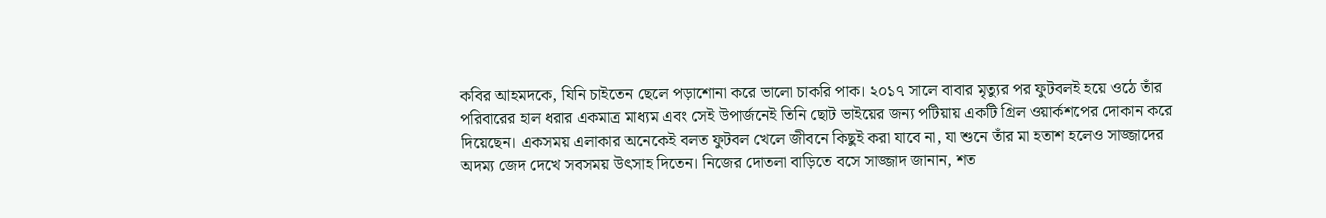কবির আহমদকে, যিনি চাইতেন ছেলে পড়াশোনা করে ভালো চাকরি পাক। ২০১৭ সালে বাবার মৃত্যুর পর ফুটবলই হয়ে ওঠে তাঁর পরিবারের হাল ধরার একমাত্র মাধ্যম এবং সেই উপার্জনেই তিনি ছোট ভাইয়ের জন্য পটিয়ায় একটি গ্রিল ওয়ার্কশপের দোকান করে দিয়েছেন। একসময় এলাকার অনেকেই বলত ফুটবল খেলে জীবনে কিছুই করা যাবে না, যা শুনে তাঁর মা হতাশ হলেও সাজ্জাদের অদম্য জেদ দেখে সবসময় উৎসাহ দিতেন। নিজের দোতলা বাড়িতে বসে সাজ্জাদ জানান, শত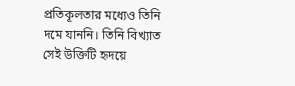প্রতিকূলতার মধ্যেও তিনি দমে যাননি। তিনি বিখ্যাত সেই উক্তিটি হৃদয়ে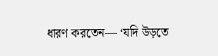ধারণ করতেন— ‘যদি উড়তে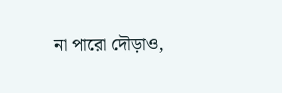না পারো দৌড়াও,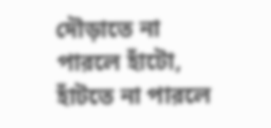দৌড়াতে না পারলে হাঁটো, হাঁটতে না পারলে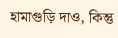হামাগুড়ি দাও, কিন্তু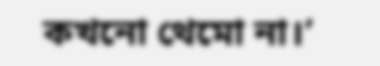কখনো থেমো না।’